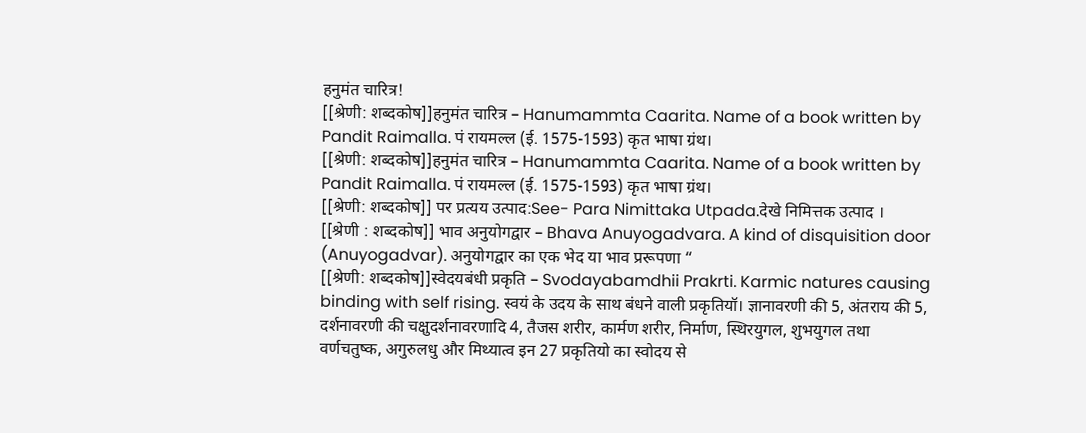हनुमंत चारित्र!
[[श्रेणी: शब्दकोष]]हनुमंत चारित्र – Hanumammta Caarita. Name of a book written by Pandit Raimalla. पं रायमल्ल (ई. 1575-1593) कृत भाषा ग्रंथ।
[[श्रेणी: शब्दकोष]]हनुमंत चारित्र – Hanumammta Caarita. Name of a book written by Pandit Raimalla. पं रायमल्ल (ई. 1575-1593) कृत भाषा ग्रंथ।
[[श्रेणी: शब्दकोष]] पर प्रत्यय उत्पाद:See- Para Nimittaka Utpada.देखे निमित्तक उत्पाद ।
[[श्रेणी : शब्दकोष]] भाव अनुयोगद्वार – Bhava Anuyogadvara. A kind of disquisition door (Anuyogadvar). अनुयोगद्वार का एक भेद या भाव प्ररूपणा “
[[श्रेणी: शब्दकोष]]स्वेदयबंधी प्रकृति – Svodayabamdhii Prakrti. Karmic natures causing binding with self rising. स्वयं के उदय के साथ बंधने वाली प्रकृतियॉ। ज्ञानावरणी की 5, अंतराय की 5, दर्शनावरणी की चक्षुदर्शनावरणादि 4, तैजस शरीर, कार्मण शरीर, निर्माण, स्थिरयुगल, शुभयुगल तथा वर्णचतुष्क, अगुरुलधु और मिथ्यात्व इन 27 प्रकृतियो का स्वोदय से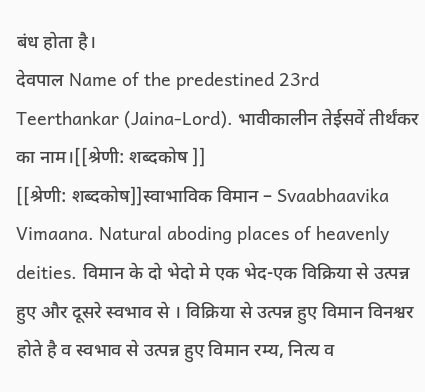बंध होता है।
देवपाल Name of the predestined 23rd Teerthankar (Jaina-Lord). भावीकालीन तेईसवें तीर्थंकर का नाम।[[श्रेणी: शब्दकोष ]]
[[श्रेणी: शब्दकोष]]स्वाभाविक विमान – Svaabhaavika Vimaana. Natural aboding places of heavenly deities. विमान के दो भेदो मे एक भेद-एक विक्रिया से उत्पन्न हुए और दूसरे स्वभाव से । विक्रिया से उत्पन्न हुए विमान विनश्वर होते है व स्वभाव से उत्पन्न हुए विमान रम्य, नित्य व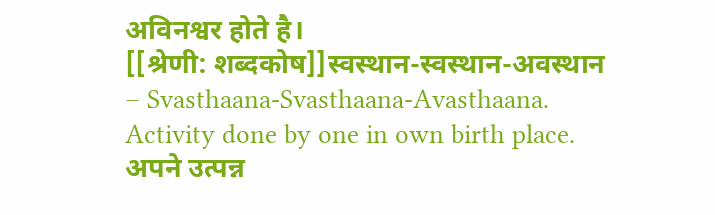अविनश्वर होते है।
[[श्रेणी: शब्दकोष]]स्वस्थान-स्वस्थान-अवस्थान – Svasthaana-Svasthaana-Avasthaana. Activity done by one in own birth place. अपने उत्पन्न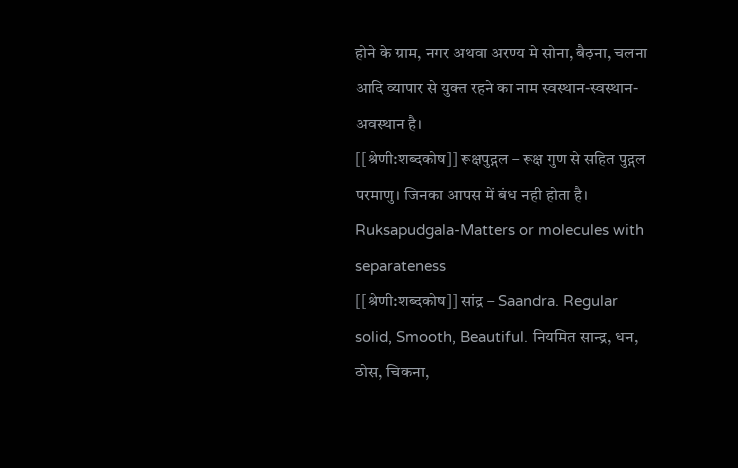होने के ग्राम, नगर अथवा अरण्य मे सोना, बैठ़ना, चलना आदि व्यापार से युक्त रहने का नाम स्वस्थान-स्वस्थान-अवस्थान है।
[[श्रेणी:शब्दकोष]] रूक्षपुद्गल – रूक्ष गुण से सहित पुद्गल परमाणु। जिनका आपस में बंध नही होता है। Ruksapudgala-Matters or molecules with separateness
[[श्रेणी:शब्दकोष]] सांद्र – Saandra. Regular solid, Smooth, Beautiful. नियमित सान्द्र, धन, ठोस, चिकना,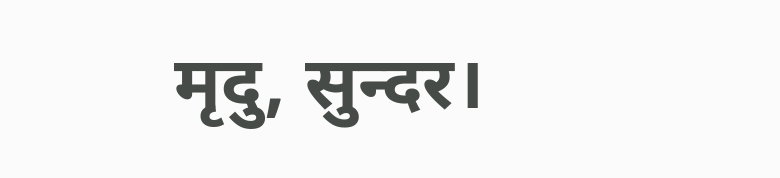मृदु, सुन्दर।